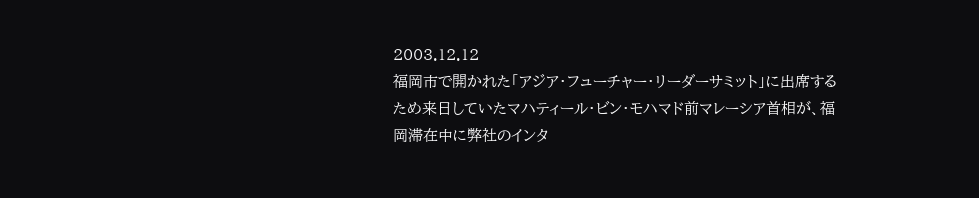2003.12.12
福岡市で開かれた「アジア・フューチャー・リーダーサミット」に出席するため来日していたマハティール・ビン・モハマド前マレーシア首相が、福岡滞在中に弊社のインタ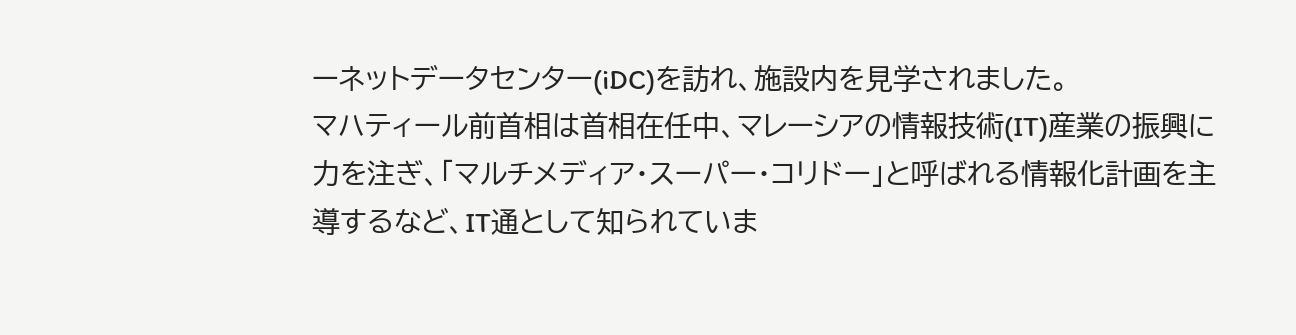ーネットデータセンター(iDC)を訪れ、施設内を見学されました。
マハティール前首相は首相在任中、マレーシアの情報技術(IT)産業の振興に力を注ぎ、「マルチメディア・スーパー・コリドー」と呼ばれる情報化計画を主導するなど、IT通として知られていま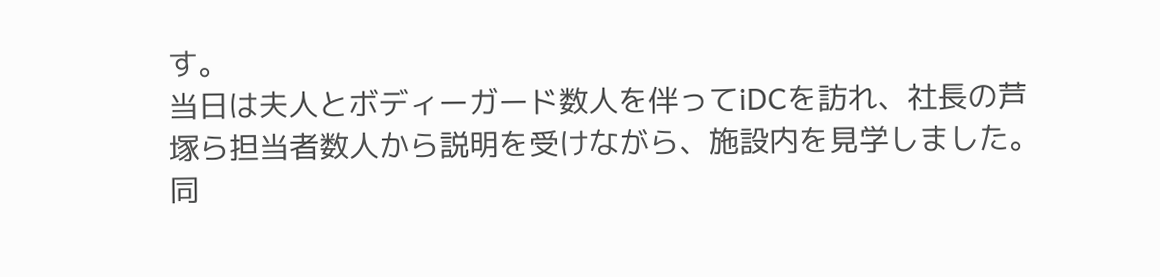す。
当日は夫人とボディーガード数人を伴ってiDCを訪れ、社長の芦塚ら担当者数人から説明を受けながら、施設内を見学しました。
同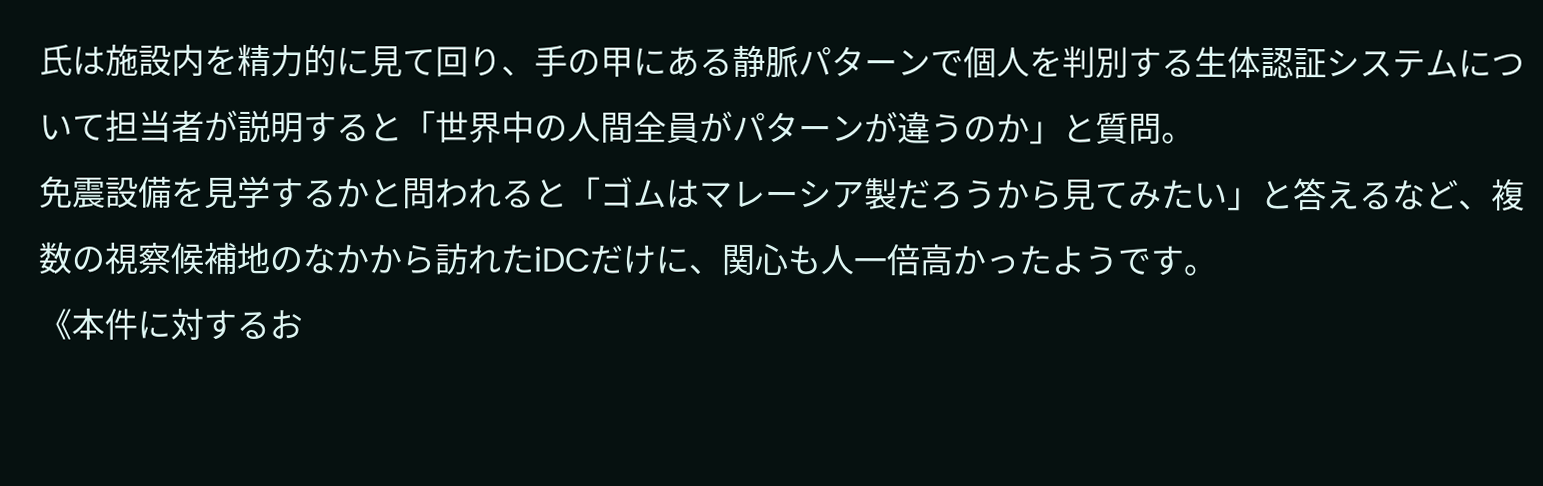氏は施設内を精力的に見て回り、手の甲にある静脈パターンで個人を判別する生体認証システムについて担当者が説明すると「世界中の人間全員がパターンが違うのか」と質問。
免震設備を見学するかと問われると「ゴムはマレーシア製だろうから見てみたい」と答えるなど、複数の視察候補地のなかから訪れたiDCだけに、関心も人一倍高かったようです。
《本件に対するお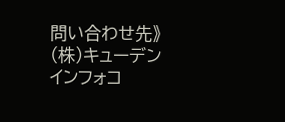問い合わせ先》
(株)キューデンインフォコ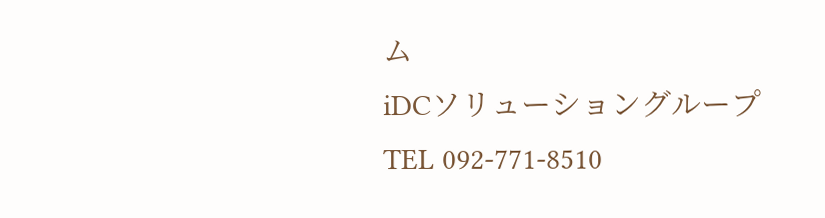ム
iDCソリューショングループ
TEL 092-771-8510